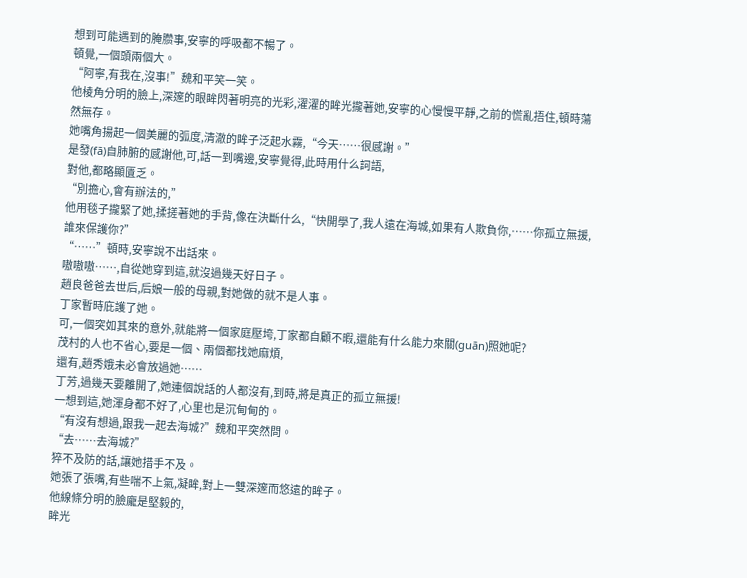想到可能遇到的腌臜事,安寧的呼吸都不暢了。
頓覺,一個頭兩個大。
“阿寧,有我在,沒事!”魏和平笑一笑。
他棱角分明的臉上,深邃的眼眸閃著明亮的光彩,濯濯的眸光攏著她,安寧的心慢慢平靜,之前的慌亂捂住,頓時蕩然無存。
她嘴角揚起一個美麗的弧度,清澈的眸子泛起水霧,“今天……很感謝。”
是發(fā)自肺腑的感謝他,可,話一到嘴邊,安寧覺得,此時用什么詞語,
對他,都略顯匱乏。
“別擔心,會有辦法的,”
他用毯子攏緊了她,揉搓著她的手背,像在決斷什么,“快開學了,我人遠在海城,如果有人欺負你,……你孤立無援,誰來保護你?”
“……”頓時,安寧說不出話來。
嗷嗷嗷……,自從她穿到這,就沒過幾天好日子。
趙良爸爸去世后,后娘一般的母親,對她做的就不是人事。
丁家暫時庇護了她。
可,一個突如其來的意外,就能將一個家庭壓垮,丁家都自顧不暇,還能有什么能力來關(guān)照她呢?
茂村的人也不省心,要是一個、兩個都找她麻煩,
還有,趙秀娥未必會放過她……
丁芳,過幾天要離開了,她連個說話的人都沒有,到時,將是真正的孤立無援!
一想到這,她渾身都不好了,心里也是沉甸甸的。
“有沒有想過,跟我一起去海城?”魏和平突然問。
“去……去海城?”
猝不及防的話,讓她措手不及。
她張了張嘴,有些喘不上氣,凝眸,對上一雙深邃而悠遠的眸子。
他線條分明的臉龐是堅毅的,
眸光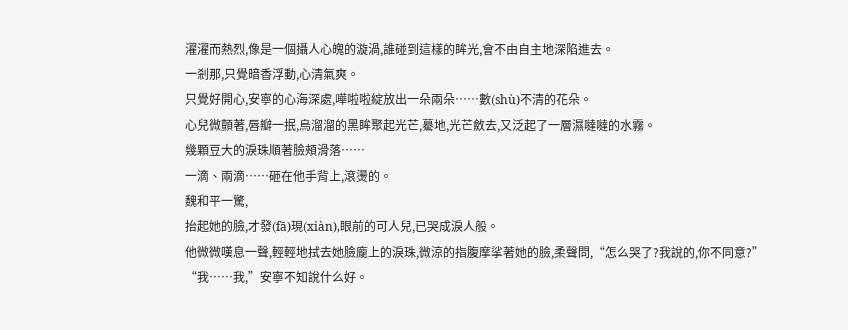濯濯而熱烈,像是一個攝人心魄的漩渦,誰碰到這樣的眸光,會不由自主地深陷進去。
一剎那,只覺暗香浮動,心清氣爽。
只覺好開心,安寧的心海深處,嘩啦啦綻放出一朵兩朵……數(shù)不清的花朵。
心兒微顫著,唇瓣一抿,烏溜溜的黑眸聚起光芒,驀地,光芒斂去,又泛起了一層濕噠噠的水霧。
幾顆豆大的淚珠順著臉頰滑落……
一滴、兩滴……砸在他手背上,滾燙的。
魏和平一驚,
抬起她的臉,才發(fā)現(xiàn),眼前的可人兒,已哭成淚人般。
他微微嘆息一聲,輕輕地拭去她臉龐上的淚珠,微涼的指腹摩挲著她的臉,柔聲問,“怎么哭了?我說的,你不同意?”
“我……我,”安寧不知說什么好。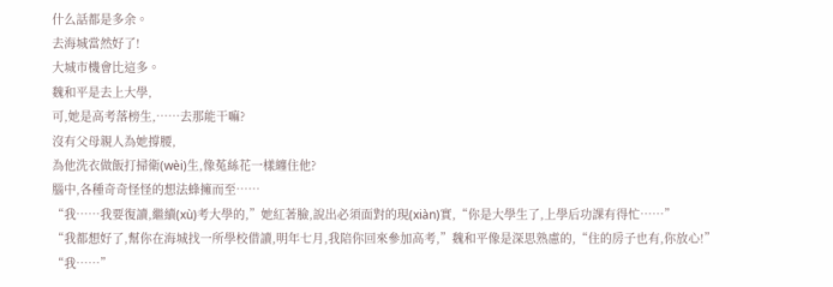什么話都是多余。
去海城當然好了!
大城市機會比這多。
魏和平是去上大學,
可,她是高考落榜生,……去那能干嘛?
沒有父母親人為她撐腰,
為他洗衣做飯打掃衛(wèi)生,像菟絲花一樣纏住他?
腦中,各種奇奇怪怪的想法蜂擁而至……
“我……我要復讀,繼續(xù)考大學的,”她紅著臉,說出必須面對的現(xiàn)實,“你是大學生了,上學后功課有得忙……”
“我都想好了,幫你在海城找一所學校借讀,明年七月,我陪你回來參加高考,”魏和平像是深思熟慮的,“住的房子也有,你放心!”
“我……”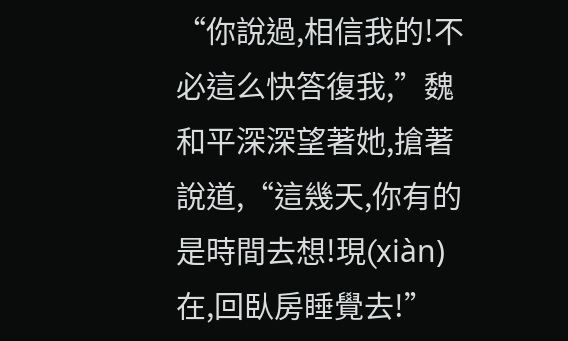“你說過,相信我的!不必這么快答復我,”魏和平深深望著她,搶著說道,“這幾天,你有的是時間去想!現(xiàn)在,回臥房睡覺去!”